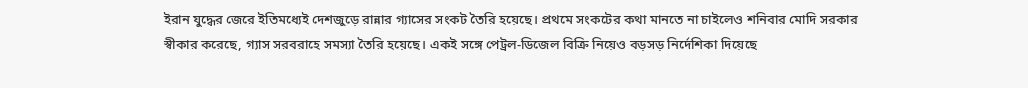ইরান যুদ্ধের জেরে ইতিমধ্যেই দেশজুড়ে রান্নার গ্যাসের সংকট তৈরি হয়েছে। প্রথমে সংকটের কথা মানতে না চাইলেও শনিবার মোদি সরকার স্বীকার করেছে, গ্যাস সরবরাহে সমস্যা তৈরি হয়েছে। একই সঙ্গে পেট্রল-ডিজেল বিক্রি নিয়েও বড়সড় নির্দেশিকা দিয়েছে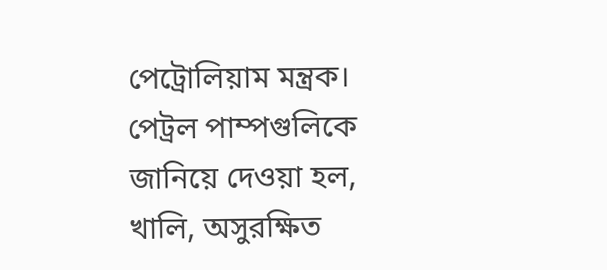পেট্রোলিয়াম মন্ত্রক। পেট্রল পাম্পগুলিকে জানিয়ে দেওয়া হল, খালি, অসুরক্ষিত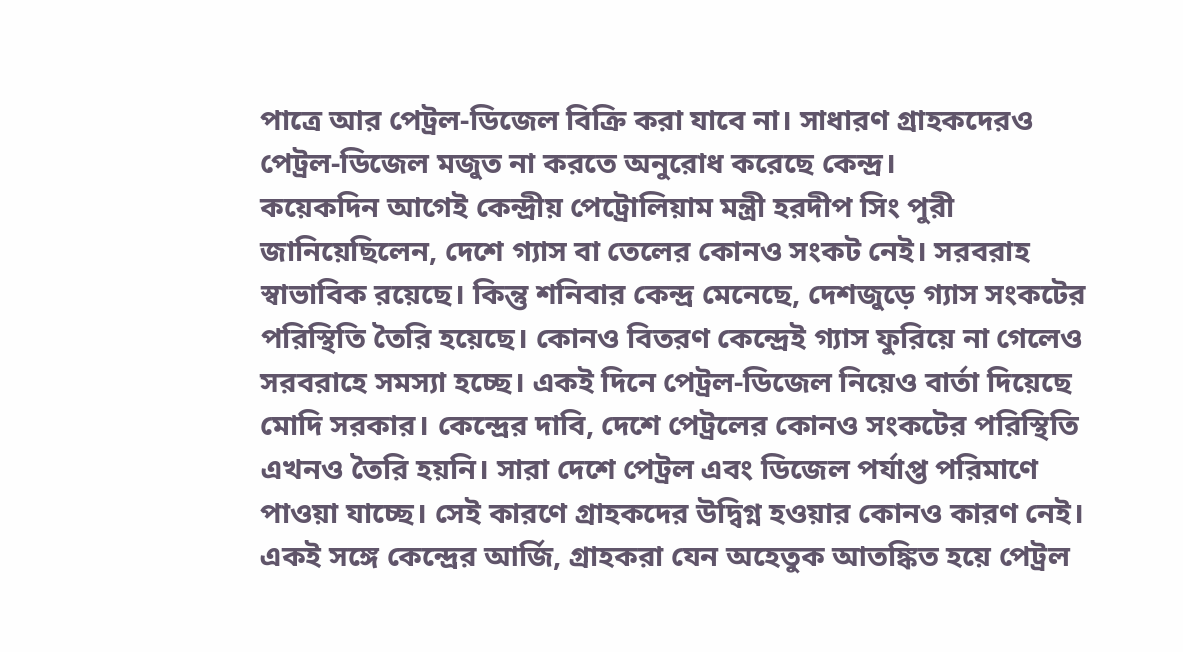পাত্রে আর পেট্রল-ডিজেল বিক্রি করা যাবে না। সাধারণ গ্রাহকদেরও পেট্রল-ডিজেল মজুত না করতে অনুরোধ করেছে কেন্দ্র।
কয়েকদিন আগেই কেন্দ্রীয় পেট্রোলিয়াম মন্ত্রী হরদীপ সিং পুরী জানিয়েছিলেন, দেশে গ্যাস বা তেলের কোনও সংকট নেই। সরবরাহ স্বাভাবিক রয়েছে। কিন্তু শনিবার কেন্দ্র মেনেছে, দেশজুড়ে গ্যাস সংকটের পরিস্থিতি তৈরি হয়েছে। কোনও বিতরণ কেন্দ্রেই গ্যাস ফুরিয়ে না গেলেও সরবরাহে সমস্যা হচ্ছে। একই দিনে পেট্রল-ডিজেল নিয়েও বার্তা দিয়েছে মোদি সরকার। কেন্দ্রের দাবি, দেশে পেট্রলের কোনও সংকটের পরিস্থিতি এখনও তৈরি হয়নি। সারা দেশে পেট্রল এবং ডিজেল পর্যাপ্ত পরিমাণে পাওয়া যাচ্ছে। সেই কারণে গ্রাহকদের উদ্বিগ্ন হওয়ার কোনও কারণ নেই।
একই সঙ্গে কেন্দ্রের আর্জি, গ্রাহকরা যেন অহেতুক আতঙ্কিত হয়ে পেট্রল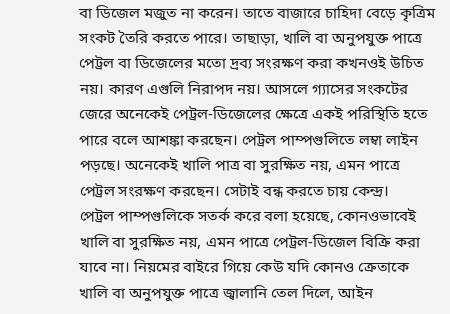বা ডিজেল মজুত না করেন। তাতে বাজারে চাহিদা বেড়ে কৃত্রিম সংকট তৈরি করতে পারে। তাছাড়া, খালি বা অনুপযুক্ত পাত্রে পেট্রল বা ডিজেলের মতো দ্রব্য সংরক্ষণ করা কখনওই উচিত নয়। কারণ এগুলি নিরাপদ নয়। আসলে গ্যাসের সংকটের জেরে অনেকেই পেট্রল-ডিজেলের ক্ষেত্রে একই পরিস্থিতি হতে পারে বলে আশঙ্কা করছেন। পেট্রল পাম্পগুলিতে লম্বা লাইন পড়ছে। অনেকেই খালি পাত্র বা সুরক্ষিত নয়, এমন পাত্রে পেট্রল সংরক্ষণ করছেন। সেটাই বন্ধ করতে চায় কেন্দ্র।
পেট্রল পাম্পগুলিকে সতর্ক করে বলা হয়েছে, কোনওভাবেই খালি বা সুরক্ষিত নয়, এমন পাত্রে পেট্রল-ডিজেল বিক্রি করা যাবে না। নিয়মের বাইরে গিয়ে কেউ যদি কোনও ক্রেতাকে খালি বা অনুপযুক্ত পাত্রে জ্বালানি তেল দিলে, আইন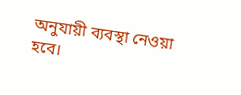অনুযায়ী ব্যবস্থা নেওয়া হবে।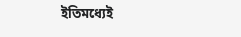ইতিমধ্যেই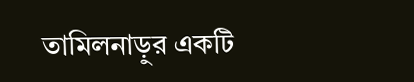তামিলনাড়ুর একটি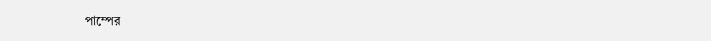পাম্পের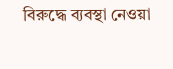বিরুদ্ধে ব্যবস্থা নেওয়া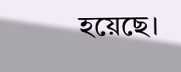হয়েছে।